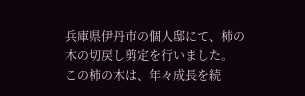兵庫県伊丹市の個人邸にて、柿の木の切戻し剪定を行いました。
この柿の木は、年々成長を続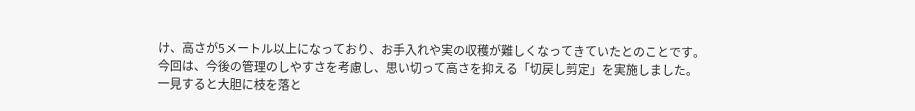け、高さが5メートル以上になっており、お手入れや実の収穫が難しくなってきていたとのことです。
今回は、今後の管理のしやすさを考慮し、思い切って高さを抑える「切戻し剪定」を実施しました。
一見すると大胆に枝を落と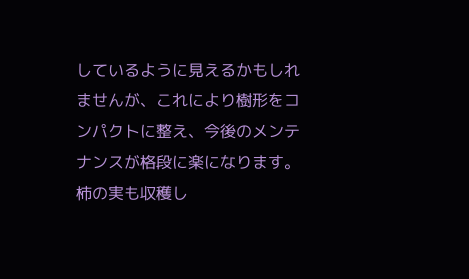しているように見えるかもしれませんが、これにより樹形をコンパクトに整え、今後のメンテナンスが格段に楽になります。
柿の実も収穫し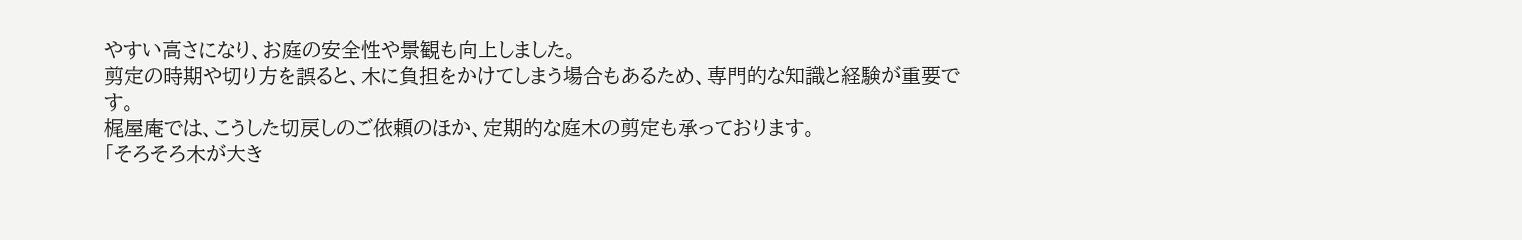やすい高さになり、お庭の安全性や景観も向上しました。
剪定の時期や切り方を誤ると、木に負担をかけてしまう場合もあるため、専門的な知識と経験が重要です。
梶屋庵では、こうした切戻しのご依頼のほか、定期的な庭木の剪定も承っております。
「そろそろ木が大き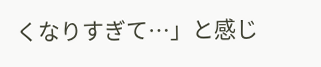くなりすぎて…」と感じ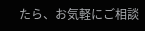たら、お気軽にご相談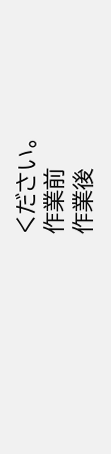ください。
作業前
作業後